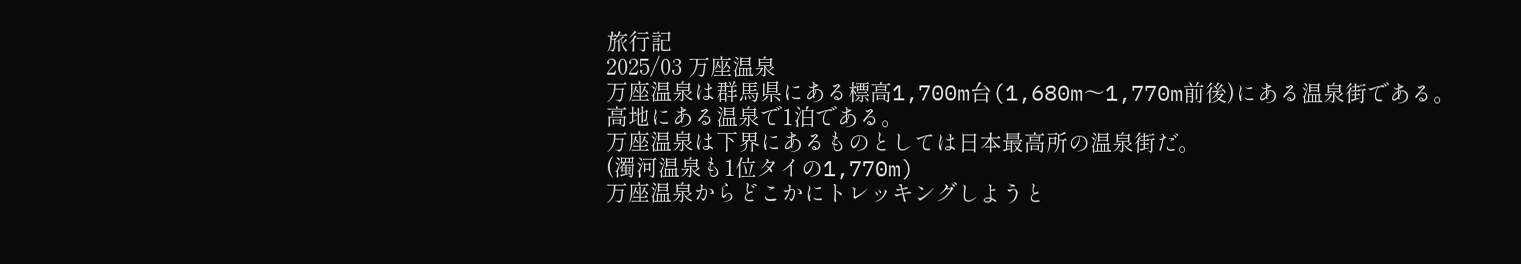旅行記
2025/03 万座温泉
万座温泉は群馬県にある標高1,700m台(1,680m〜1,770m前後)にある温泉街である。
高地にある温泉で1泊である。
万座温泉は下界にあるものとしては日本最高所の温泉街だ。
(濁河温泉も1位タイの1,770m)
万座温泉からどこかにトレッキングしようと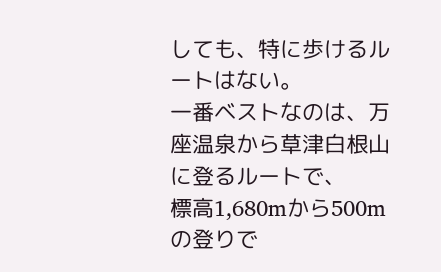しても、特に歩けるルートはない。
一番ベストなのは、万座温泉から草津白根山に登るルートで、
標高1,680mから500mの登りで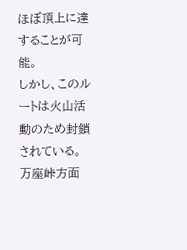ほぼ頂上に達することが可能。
しかし、このルートは火山活動のため封鎖されている。
万座峠方面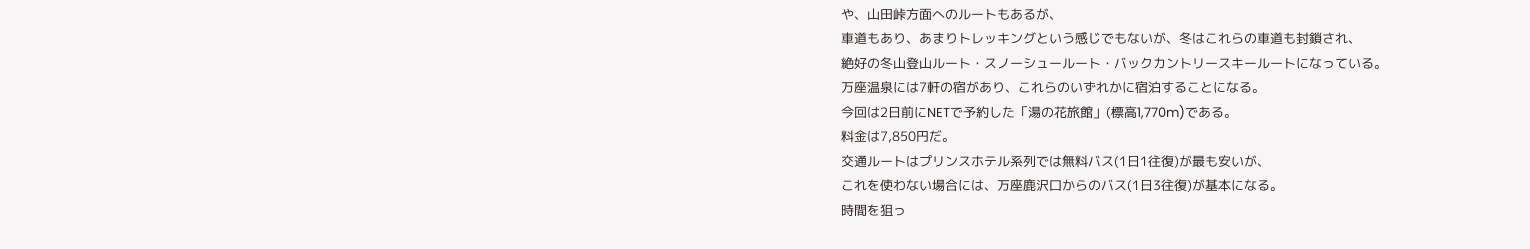や、山田峠方面へのルートもあるが、
車道もあり、あまりトレッキングという感じでもないが、冬はこれらの車道も封鎖され、
絶好の冬山登山ルート・スノーシュールート・バックカントリースキールートになっている。
万座温泉には7軒の宿があり、これらのいずれかに宿泊することになる。
今回は2日前にNETで予約した「湯の花旅館」(標高1,770m)である。
料金は7,850円だ。
交通ルートはプリンスホテル系列では無料バス(1日1往復)が最も安いが、
これを使わない場合には、万座鹿沢口からのバス(1日3往復)が基本になる。
時間を狙っ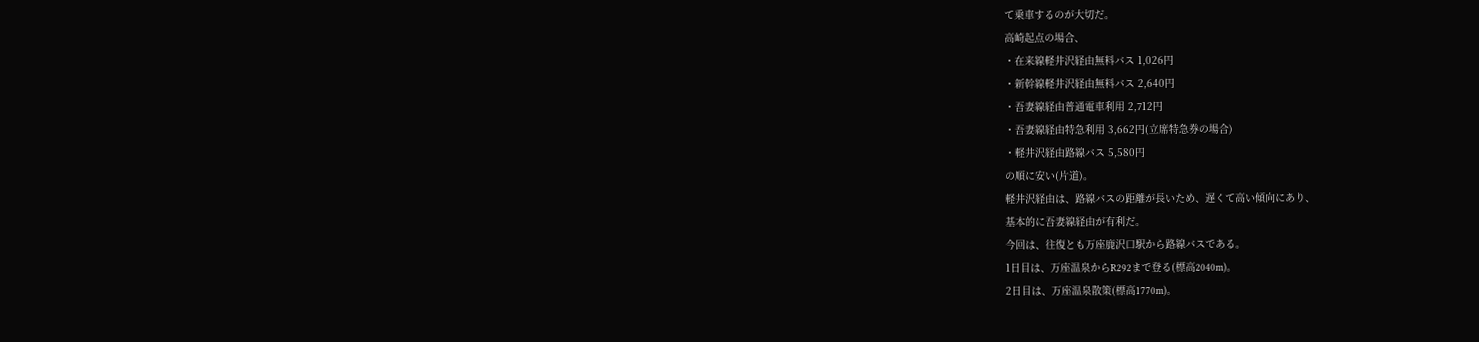て乗車するのが大切だ。
高崎起点の場合、
・在来線軽井沢経由無料バス 1,026円
・新幹線軽井沢経由無料バス 2,640円
・吾妻線経由普通電車利用 2,712円
・吾妻線経由特急利用 3,662円(立席特急券の場合)
・軽井沢経由路線バス 5,580円
の順に安い(片道)。
軽井沢経由は、路線バスの距離が長いため、遅くて高い傾向にあり、
基本的に吾妻線経由が有利だ。
今回は、往復とも万座鹿沢口駅から路線バスである。
1日目は、万座温泉からR292まで登る(標高2040m)。
2日目は、万座温泉散策(標高1770m)。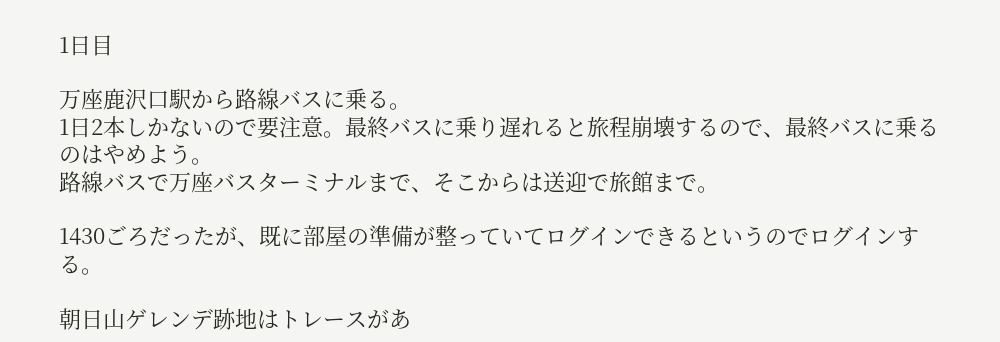1日目

万座鹿沢口駅から路線バスに乗る。
1日2本しかないので要注意。最終バスに乗り遅れると旅程崩壊するので、最終バスに乗るのはやめよう。
路線バスで万座バスターミナルまで、そこからは送迎で旅館まで。

1430ごろだったが、既に部屋の準備が整っていてログインできるというのでログインする。

朝日山ゲレンデ跡地はトレースがあ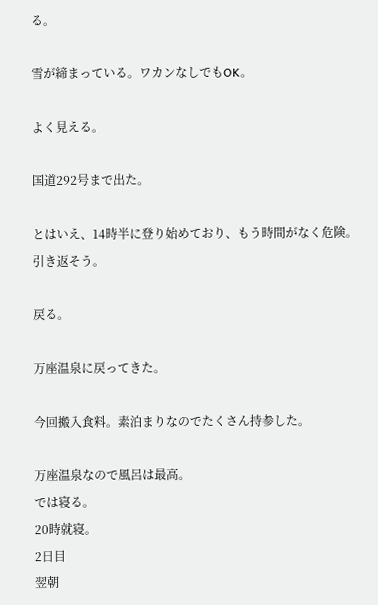る。

雪が締まっている。ワカンなしでもOK。

よく見える。

国道292号まで出た。

とはいえ、14時半に登り始めており、もう時間がなく危険。引き返そう。

戻る。

万座温泉に戻ってきた。

今回搬入食料。素泊まりなのでたくさん持参した。

万座温泉なので風呂は最高。
では寝る。
20時就寝。
2日目
翌朝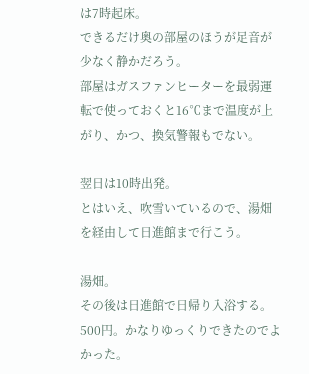は7時起床。
できるだけ奥の部屋のほうが足音が少なく静かだろう。
部屋はガスファンヒーターを最弱運転で使っておくと16℃まで温度が上がり、かつ、換気警報もでない。

翌日は10時出発。
とはいえ、吹雪いているので、湯畑を経由して日進館まで行こう。

湯畑。
その後は日進館で日帰り入浴する。500円。かなりゆっくりできたのでよかった。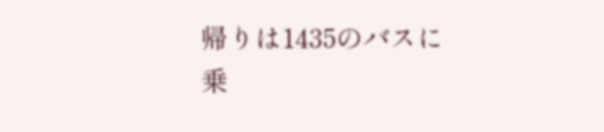帰りは1435のバスに乗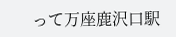って万座鹿沢口駅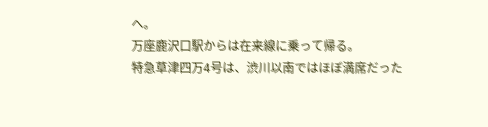へ。
万座鹿沢口駅からは在来線に乗って帰る。
特急草津四万4号は、渋川以南ではほぼ満席だった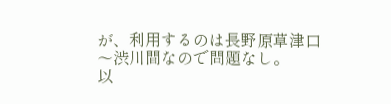が、利用するのは長野原草津口〜渋川間なので問題なし。
以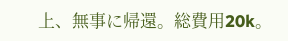上、無事に帰還。総費用20k。